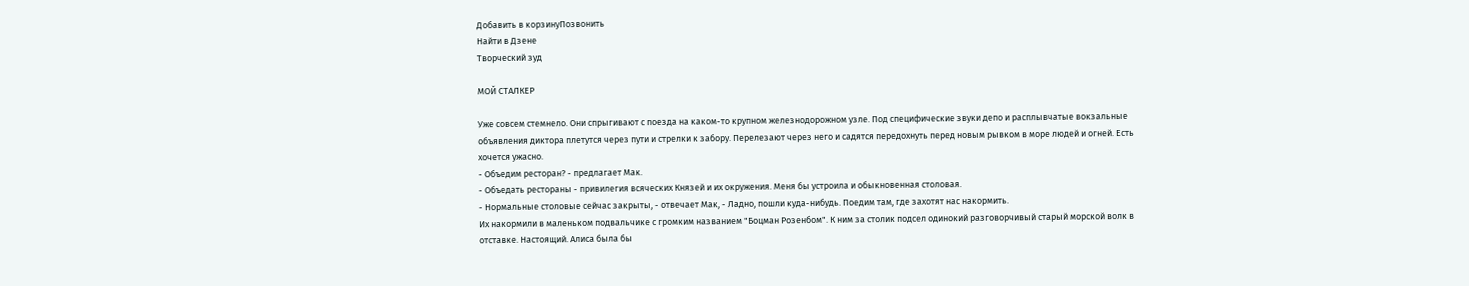Добавить в корзинуПозвонить
Найти в Дзене
Творческий зуд

МОЙ СТАЛКЕР

Уже совсем стемнело. Они спрыгивают с поезда на каком-то крупном железнодорожном узле. Под специфические звуки депо и расплывчатые вокзальные объявления диктора плетутся через пути и стрелки к забору. Перелезают через него и садятся передохнуть перед новым рывком в море людей и огней. Есть хочется ужасно.
- Объедим ресторан? - предлагает Мак.
- Объедать рестораны - привилегия всяческих Князей и их окружения. Меня бы устроила и обыкновенная столовая.
- Нормальные столовые сейчас закрыты, - отвечает Мак, - Ладно, пошли куда-нибудь. Поедим там, где захотят нас накормить.
Их накормили в маленьком подвальчике с громким названием "Боцман Розенбом". К ним за столик подсел одинокий разговорчивый старый морской волк в отставке. Настоящий. Алиса была бы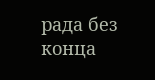рада без конца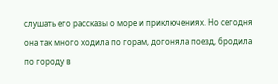слушать его рассказы о море и приключениях. Но сегодня она так много ходила по горам, догоняла поезд, бродила по городу в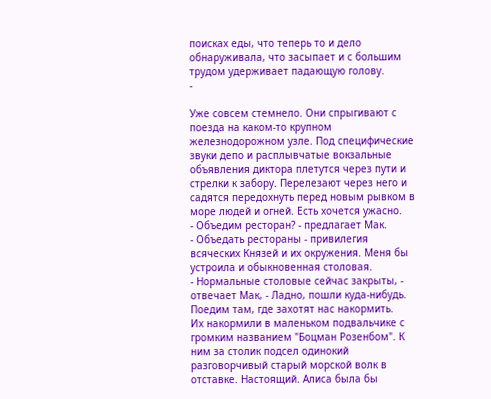поисках еды, что теперь то и дело обнаруживала, что засыпает и с большим трудом удерживает падающую голову.
-

Уже совсем стемнело. Они спрыгивают с поезда на каком-то крупном железнодорожном узле. Под специфические звуки депо и расплывчатые вокзальные объявления диктора плетутся через пути и стрелки к забору. Перелезают через него и садятся передохнуть перед новым рывком в море людей и огней. Есть хочется ужасно.
- Объедим ресторан? - предлагает Мак.
- Объедать рестораны - привилегия всяческих Князей и их окружения. Меня бы устроила и обыкновенная столовая.
- Нормальные столовые сейчас закрыты, - отвечает Мак, - Ладно, пошли куда-нибудь. Поедим там, где захотят нас накормить.
Их накормили в маленьком подвальчике с громким названием "Боцман Розенбом". К ним за столик подсел одинокий разговорчивый старый морской волк в отставке. Настоящий. Алиса была бы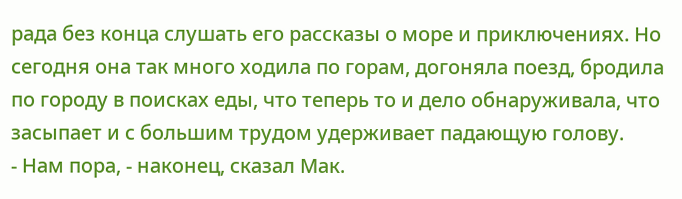рада без конца слушать его рассказы о море и приключениях. Но сегодня она так много ходила по горам, догоняла поезд, бродила по городу в поисках еды, что теперь то и дело обнаруживала, что засыпает и с большим трудом удерживает падающую голову.
- Нам пора, - наконец, сказал Мак.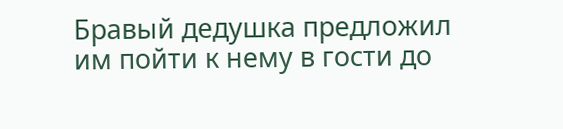Бравый дедушка предложил им пойти к нему в гости до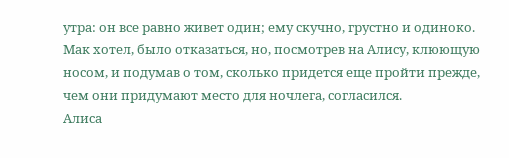утра: он все равно живет один; ему скучно, грустно и одиноко. Мак хотел, было отказаться, но, посмотрев на Алису, клюющую носом, и подумав о том, сколько придется еще пройти прежде, чем они придумают место для ночлега, согласился.
Алиса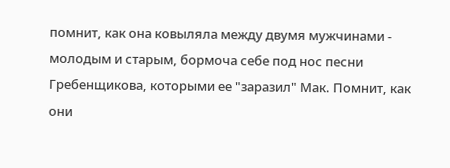помнит, как она ковыляла между двумя мужчинами - молодым и старым, бормоча себе под нос песни Гребенщикова, которыми ее "заразил" Мак. Помнит, как они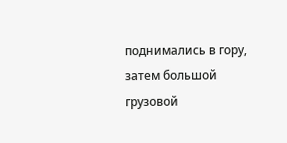поднимались в гору, затем большой грузовой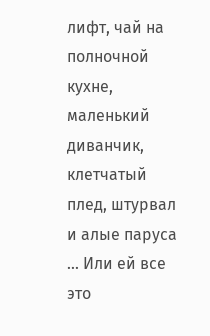лифт, чай на полночной кухне, маленький диванчик, клетчатый плед, штурвал и алые паруса ... Или ей все это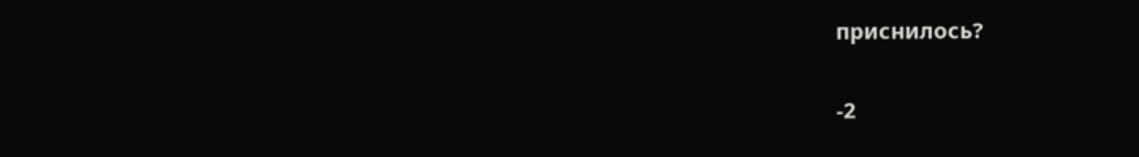приснилось?

-2